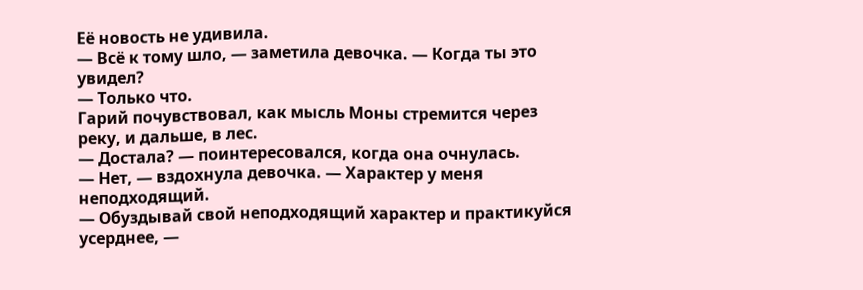Её новость не удивила.
— Всё к тому шло, — заметила девочка. — Когда ты это увидел?
— Только что.
Гарий почувствовал, как мысль Моны стремится через реку, и дальше, в лес.
— Достала? — поинтересовался, когда она очнулась.
— Нет, — вздохнула девочка. — Характер у меня неподходящий.
— Обуздывай свой неподходящий характер и практикуйся усерднее, —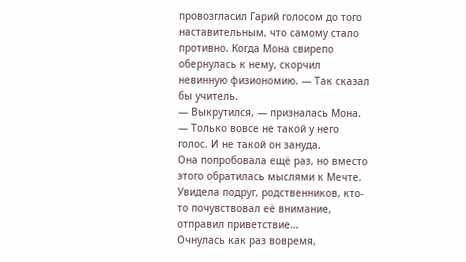провозгласил Гарий голосом до того наставительным, что самому стало противно. Когда Мона свирепо обернулась к нему, скорчил невинную физиономию. — Так сказал бы учитель.
— Выкрутился, — призналась Мона. — Только вовсе не такой у него голос. И не такой он зануда.
Она попробовала ещё раз, но вместо этого обратилась мыслями к Мечте. Увидела подруг, родственников, кто-то почувствовал её внимание, отправил приветствие…
Очнулась как раз вовремя,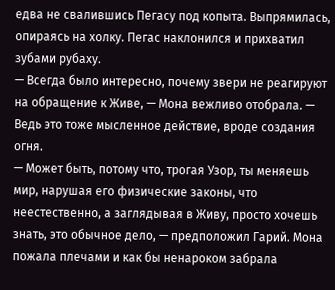едва не свалившись Пегасу под копыта. Выпрямилась, опираясь на холку. Пегас наклонился и прихватил зубами рубаху.
— Всегда было интересно, почему звери не реагируют на обращение к Живе, — Мона вежливо отобрала. — Ведь это тоже мысленное действие, вроде создания огня.
— Может быть, потому что, трогая Узор, ты меняешь мир, нарушая его физические законы, что неестественно, а заглядывая в Живу, просто хочешь знать, это обычное дело, — предположил Гарий. Мона пожала плечами и как бы ненароком забрала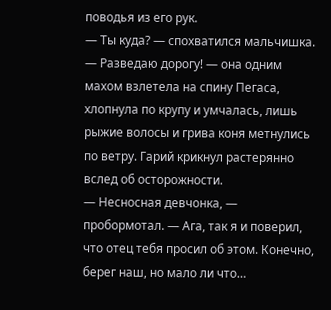поводья из его рук.
— Ты куда? — спохватился мальчишка.
— Разведаю дорогу! — она одним махом взлетела на спину Пегаса, хлопнула по крупу и умчалась, лишь рыжие волосы и грива коня метнулись по ветру. Гарий крикнул растерянно вслед об осторожности.
— Несносная девчонка, — пробормотал. — Ага, так я и поверил, что отец тебя просил об этом. Конечно, берег наш, но мало ли что…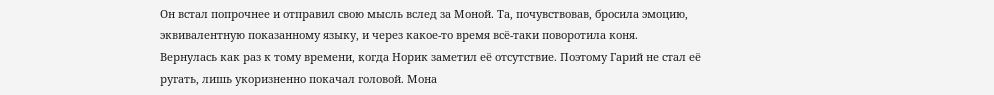Он встал попрочнее и отправил свою мысль вслед за Моной. Та, почувствовав, бросила эмоцию, эквивалентную показанному языку, и через какое-то время всё-таки поворотила коня.
Вернулась как раз к тому времени, когда Норик заметил её отсутствие. Поэтому Гарий не стал её ругать, лишь укоризненно покачал головой. Мона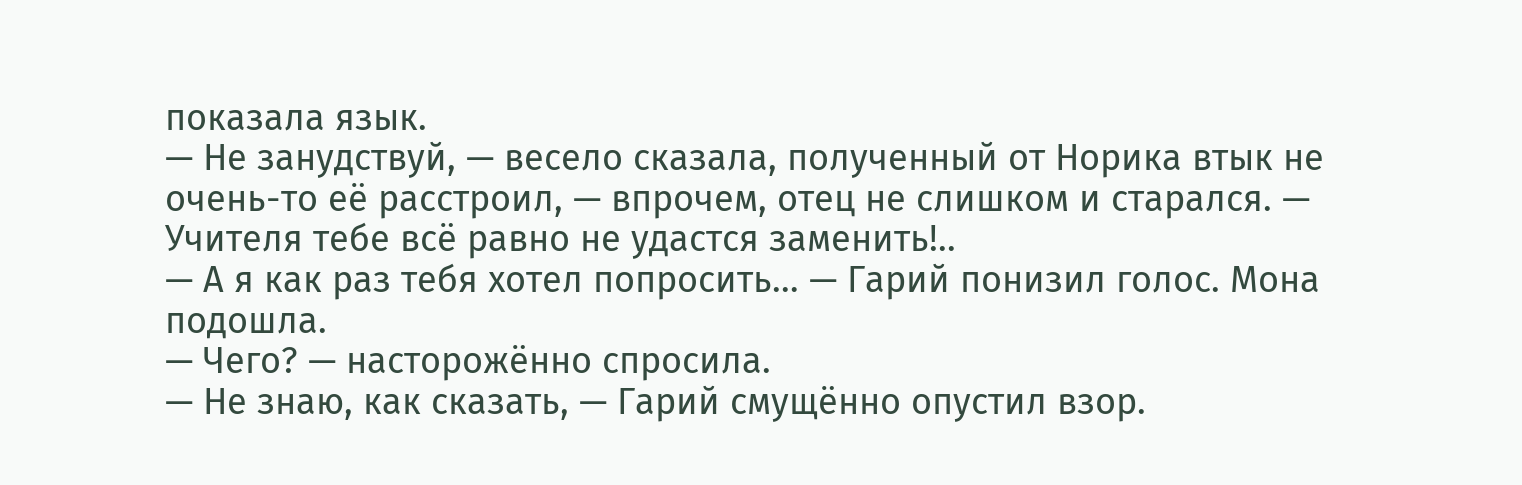показала язык.
— Не занудствуй, — весело сказала, полученный от Норика втык не очень-то её расстроил, — впрочем, отец не слишком и старался. — Учителя тебе всё равно не удастся заменить!..
— А я как раз тебя хотел попросить… — Гарий понизил голос. Мона подошла.
— Чего? — насторожённо спросила.
— Не знаю, как сказать, — Гарий смущённо опустил взор.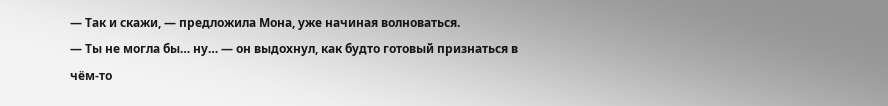— Так и скажи, — предложила Мона, уже начиная волноваться.
— Ты не могла бы… ну… — он выдохнул, как будто готовый признаться в чём-то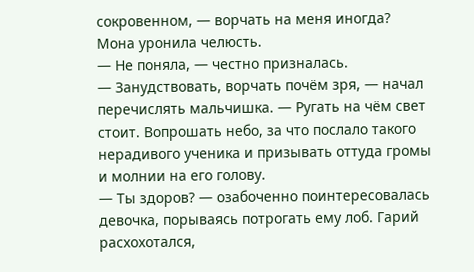сокровенном, — ворчать на меня иногда?
Мона уронила челюсть.
— Не поняла, — честно призналась.
— Занудствовать, ворчать почём зря, — начал перечислять мальчишка. — Ругать на чём свет стоит. Вопрошать небо, за что послало такого нерадивого ученика и призывать оттуда громы и молнии на его голову.
— Ты здоров? — озабоченно поинтересовалась девочка, порываясь потрогать ему лоб. Гарий расхохотался,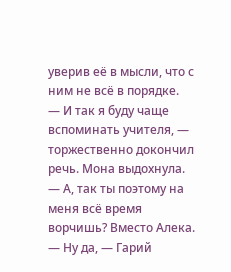уверив её в мысли, что с ним не всё в порядке.
— И так я буду чаще вспоминать учителя, — торжественно докончил речь. Мона выдохнула.
— А, так ты поэтому на меня всё время ворчишь? Вместо Алека.
— Ну да, — Гарий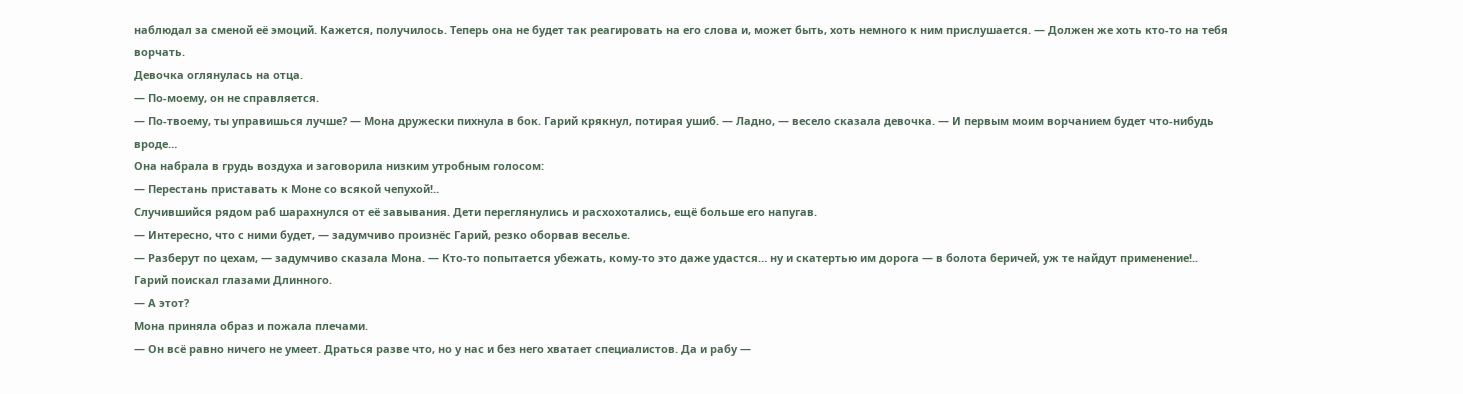наблюдал за сменой её эмоций. Кажется, получилось. Теперь она не будет так реагировать на его слова и, может быть, хоть немного к ним прислушается. — Должен же хоть кто-то на тебя ворчать.
Девочка оглянулась на отца.
— По-моему, он не справляется.
— По-твоему, ты управишься лучше? — Мона дружески пихнула в бок. Гарий крякнул, потирая ушиб. — Ладно, — весело сказала девочка. — И первым моим ворчанием будет что-нибудь вроде…
Она набрала в грудь воздуха и заговорила низким утробным голосом:
— Перестань приставать к Моне со всякой чепухой!..
Случившийся рядом раб шарахнулся от её завывания. Дети переглянулись и расхохотались, ещё больше его напугав.
— Интересно, что с ними будет, — задумчиво произнёс Гарий, резко оборвав веселье.
— Разберут по цехам, — задумчиво сказала Мона. — Кто-то попытается убежать, кому-то это даже удастся… ну и скатертью им дорога — в болота беричей, уж те найдут применение!..
Гарий поискал глазами Длинного.
— А этот?
Мона приняла образ и пожала плечами.
— Он всё равно ничего не умеет. Драться разве что, но у нас и без него хватает специалистов. Да и рабу —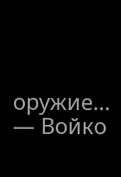оружие…
— Войко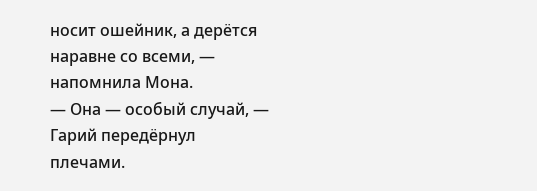носит ошейник, а дерётся наравне со всеми, — напомнила Мона.
— Она — особый случай, — Гарий передёрнул плечами.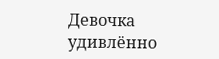Девочка удивлённо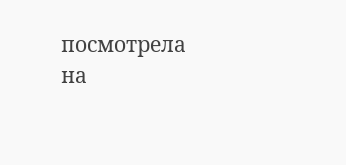посмотрела на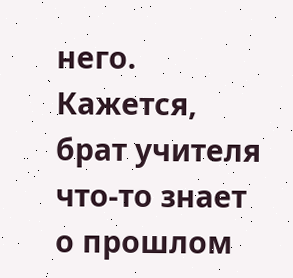него. Кажется, брат учителя что-то знает о прошлом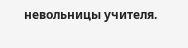невольницы учителя.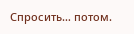Спросить… потом.